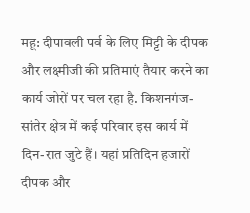महू: दीपावली पर्व के लिए मिट्टी के दीपक और लक्ष्मीजी की प्रतिमाएं तैयार करने का कार्य जोरों पर चल रहा है. किशनगंज-सांतेर क्षेत्र में कई परिवार इस कार्य में दिन-रात जुटे हैं। यहां प्रतिदिन हजारों दीपक और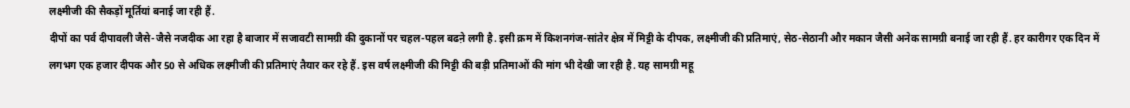लक्ष्मीजी की सैकड़ों मूर्तियां बनाई जा रही हैं.
दीपों का पर्व दीपावली जैसे-जैसे नजदीक आ रहा है बाजार में सजावटी सामग्री की दुकानों पर चहल-पहल बढऩे लगी है. इसी क्रम में किशनगंज-सांतेर क्षेत्र में मिट्टी के दीपक, लक्ष्मीजी की प्रतिमाएं, सेठ-सेठानी और मकान जैसी अनेक सामग्री बनाई जा रही हैं. हर कारीगर एक दिन में लगभग एक हजार दीपक और 50 से अधिक लक्ष्मीजी की प्रतिमाएं तैयार कर रहे हैं. इस वर्ष लक्ष्मीजी की मिट्टी की बड़ी प्रतिमाओं की मांग भी देखी जा रही है. यह सामग्री महू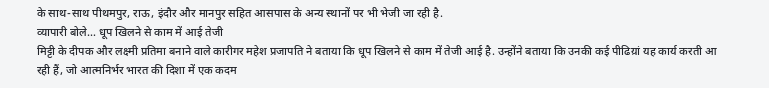के साथ-साथ पीथमपुर, राऊ, इंदौर और मानपुर सहित आसपास के अन्य स्थानों पर भी भेजी जा रही है.
व्यापारी बोले… धूप खिलने से काम में आई तेजी
मिट्टी के दीपक और लक्ष्मी प्रतिमा बनाने वाले कारीगर महेश प्रजापति ने बताया कि धूप खिलने से काम में तेजी आई है. उन्होंने बताया कि उनकी कई पीढिय़ां यह कार्य करती आ रही हैं, जो आत्मनिर्भर भारत की दिशा में एक कदम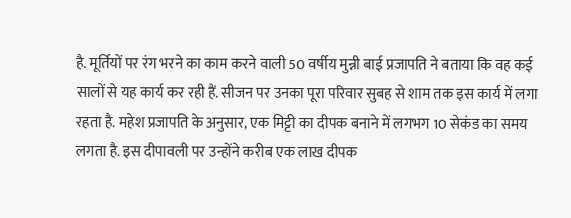है. मूर्तियों पर रंग भरने का काम करने वाली 50 वर्षीय मुन्नी बाई प्रजापति ने बताया कि वह कई सालों से यह कार्य कर रही हैं. सीजन पर उनका पूरा परिवार सुबह से शाम तक इस कार्य में लगा रहता है. महेश प्रजापति के अनुसार, एक मिट्टी का दीपक बनाने में लगभग 10 सेकंड का समय लगता है. इस दीपावली पर उन्होंने करीब एक लाख दीपक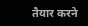तैयार करने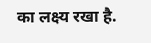का लक्ष्य रखा है.